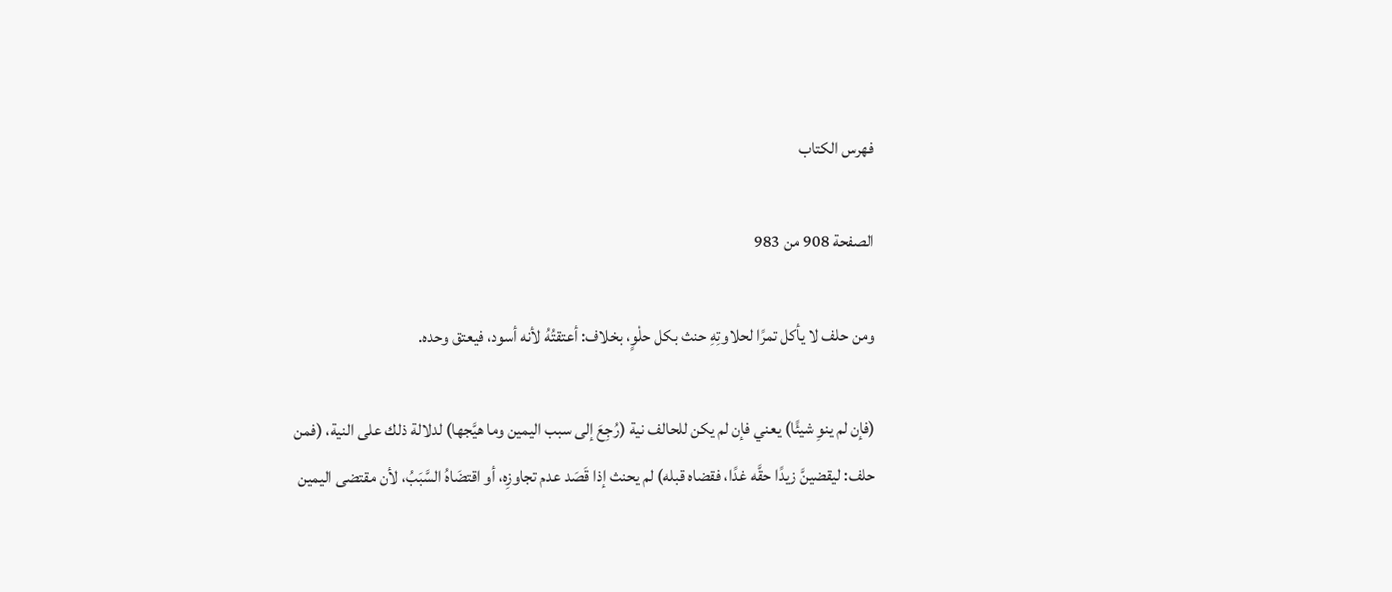فهرس الكتاب

الصفحة 908 من 983

ومن حلف لا يأكل تمرًا لحلاوتِهِ حنث بكل حلْوٍ، بخلاف: أعتقتُهُ لأنه أسود، فيعتق وحده.

(فإن لم ينوِ شيئًا) يعني فإن لم يكن للحالف نية (رُجِعَ إلى سبب اليمين وما هيَّجها) لدلالة ذلك على النية، (فمن حلف: ليقضينَّ زيدًا حقَّه غدًا، فقضاه قبله) لم يحنث إذا قَصَد عدم تجاوزِه، أو اقتضَاهُ السَّبَبُ، لأن مقتضى اليمين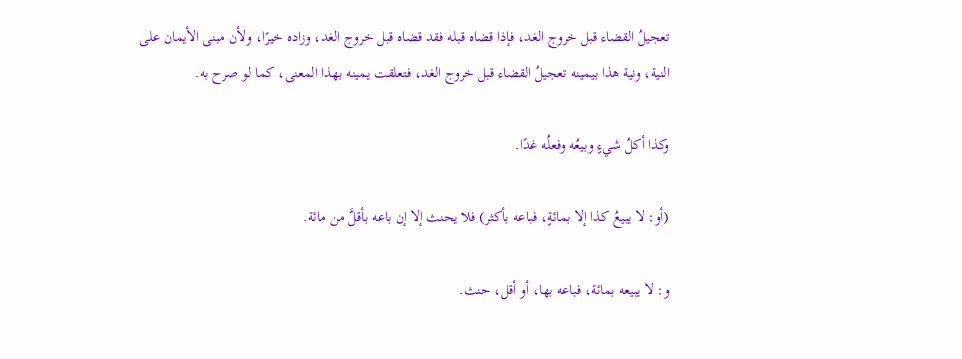تعجيلُ القضاء قبل خروج الغد، فإذا قضاه قبله فقد قضاه قبل خروج الغد، وزاده خيرًا، ولأن مبنى الأيمان على النية، ونية هذا بيمينه تعجيلُ القضاء قبل خروج الغد، فتعلقت يمينه بهذا المعنى، كما لو صرح به.

وكذا أكلُ شيءٍ وبيعُه وفعلُه غدًا.

(أو: لا يبيعُ كذا إلا بمائةٍ، فباعه بأكثر) فلا يحنث إلا إن باعه بأقلَّ من مائة.

و: لا يبيعه بمائة، فباعه بها، أو أقل، حنث.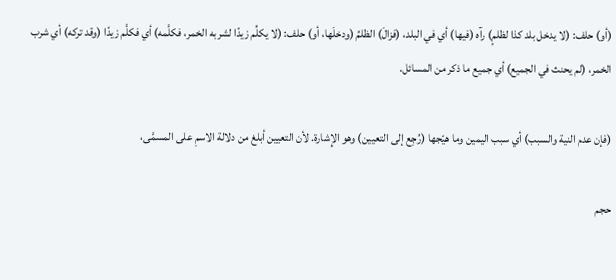(أو) حلف: (لا يدخل بلد كذا لظلمٍ) رآه (فيها) أي في البلد، (فزالَ) الظلمُ (ودخلَها، أو) حلف: (لا يكلِّم زيدًا لشربه الخمر، فكلَّمه) أي فكلَّم زيدًا (وقد تركه) أي شرب الخمر، (لم يحنث في الجميع) أي جميع ما ذكر من المسائل.

(فإن عدم النية والسبب) أي سبب اليمين وما هيّجها (رُجِع إلى التعيين) وهو الإِشارة. لأن التعيين أبلغ من دلالة الاسمِ على المسمَّى،

حجم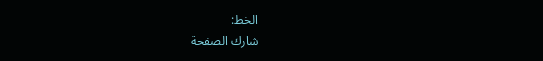الخط:
شارك الصفحة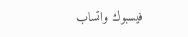فيسبوك واتساب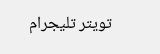تويتر تليجرام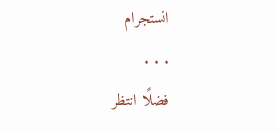انستجرام
. . .
فضلًا انتظر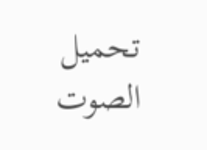تحميل الصوت